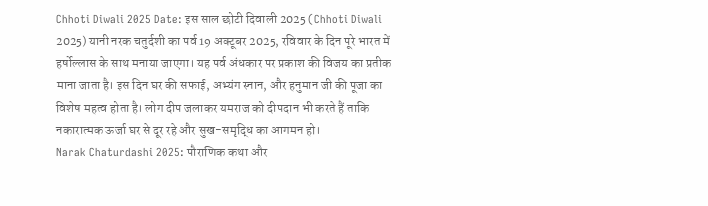Chhoti Diwali 2025 Date: इस साल छोटी दिवाली 2025 (Chhoti Diwali 2025) यानी नरक चतुर्दशी का पर्व 19 अक्टूबर 2025, रविवार के दिन पूरे भारत में हर्षोल्लास के साथ मनाया जाएगा। यह पर्व अंधकार पर प्रकाश की विजय का प्रतीक माना जाता है। इस दिन घर की सफाई, अभ्यंग स्नान, और हनुमान जी की पूजा का विशेष महत्व होता है। लोग दीप जलाकर यमराज को दीपदान भी करते हैं ताकि नकारात्मक ऊर्जा घर से दूर रहे और सुख-समृद्धि का आगमन हो।
Narak Chaturdashi 2025: पौराणिक कथा और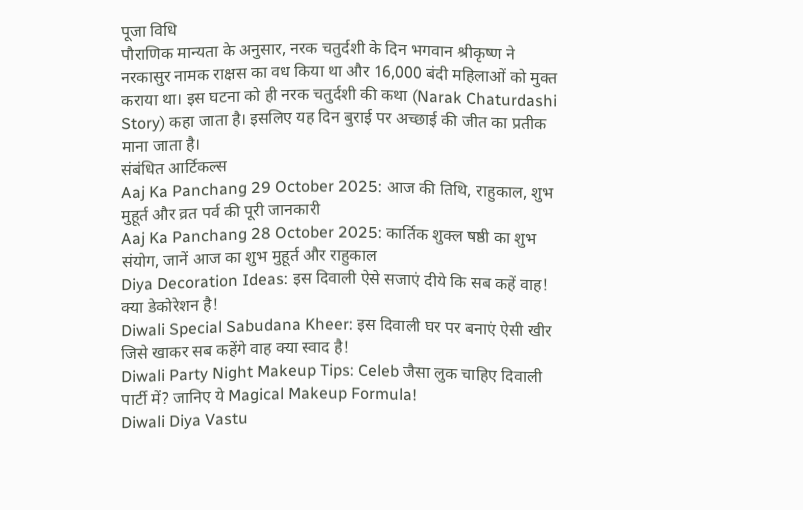पूजा विधि
पौराणिक मान्यता के अनुसार, नरक चतुर्दशी के दिन भगवान श्रीकृष्ण ने नरकासुर नामक राक्षस का वध किया था और 16,000 बंदी महिलाओं को मुक्त कराया था। इस घटना को ही नरक चतुर्दशी की कथा (Narak Chaturdashi Story) कहा जाता है। इसलिए यह दिन बुराई पर अच्छाई की जीत का प्रतीक माना जाता है।
संबंधित आर्टिकल्स
Aaj Ka Panchang 29 October 2025: आज की तिथि, राहुकाल, शुभ मुहूर्त और व्रत पर्व की पूरी जानकारी
Aaj Ka Panchang 28 October 2025: कार्तिक शुक्ल षष्ठी का शुभ संयोग, जानें आज का शुभ मुहूर्त और राहुकाल
Diya Decoration Ideas: इस दिवाली ऐसे सजाएं दीये कि सब कहें वाह! क्या डेकोरेशन है!
Diwali Special Sabudana Kheer: इस दिवाली घर पर बनाएं ऐसी खीर जिसे खाकर सब कहेंगे वाह क्या स्वाद है!
Diwali Party Night Makeup Tips: Celeb जैसा लुक चाहिए दिवाली पार्टी में? जानिए ये Magical Makeup Formula!
Diwali Diya Vastu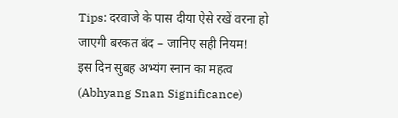Tips: दरवाजे के पास दीया ऐसे रखें वरना हो जाएगी बरकत बंद – जानिए सही नियम!
इस दिन सुबह अभ्यंग स्नान का महत्व (Abhyang Snan Significance)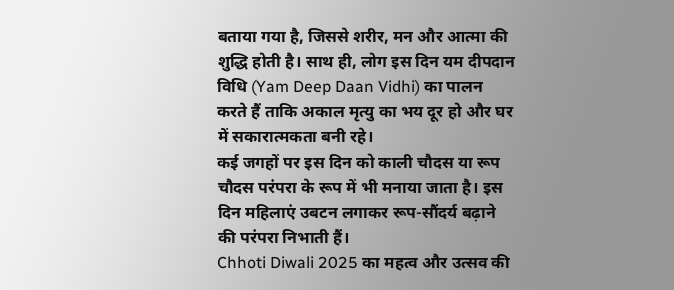बताया गया है, जिससे शरीर, मन और आत्मा की शुद्धि होती है। साथ ही, लोग इस दिन यम दीपदान विधि (Yam Deep Daan Vidhi) का पालन करते हैं ताकि अकाल मृत्यु का भय दूर हो और घर में सकारात्मकता बनी रहे।
कई जगहों पर इस दिन को काली चौदस या रूप चौदस परंपरा के रूप में भी मनाया जाता है। इस दिन महिलाएं उबटन लगाकर रूप-सौंदर्य बढ़ाने की परंपरा निभाती हैं।
Chhoti Diwali 2025 का महत्व और उत्सव की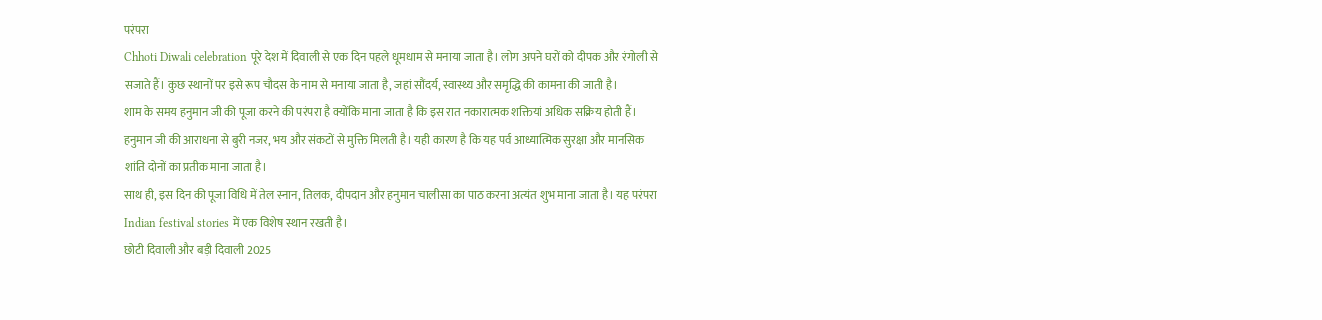परंपरा
Chhoti Diwali celebration पूरे देश में दिवाली से एक दिन पहले धूमधाम से मनाया जाता है। लोग अपने घरों को दीपक और रंगोली से सजाते हैं। कुछ स्थानों पर इसे रूप चौदस के नाम से मनाया जाता है, जहां सौंदर्य, स्वास्थ्य और समृद्धि की कामना की जाती है।
शाम के समय हनुमान जी की पूजा करने की परंपरा है क्योंकि माना जाता है कि इस रात नकारात्मक शक्तियां अधिक सक्रिय होती हैं। हनुमान जी की आराधना से बुरी नजर, भय और संकटों से मुक्ति मिलती है। यही कारण है कि यह पर्व आध्यात्मिक सुरक्षा और मानसिक शांति दोनों का प्रतीक माना जाता है।
साथ ही, इस दिन की पूजा विधि में तेल स्नान, तिलक, दीपदान और हनुमान चालीसा का पाठ करना अत्यंत शुभ माना जाता है। यह परंपरा Indian festival stories में एक विशेष स्थान रखती है।
छोटी दिवाली और बड़ी दिवाली 2025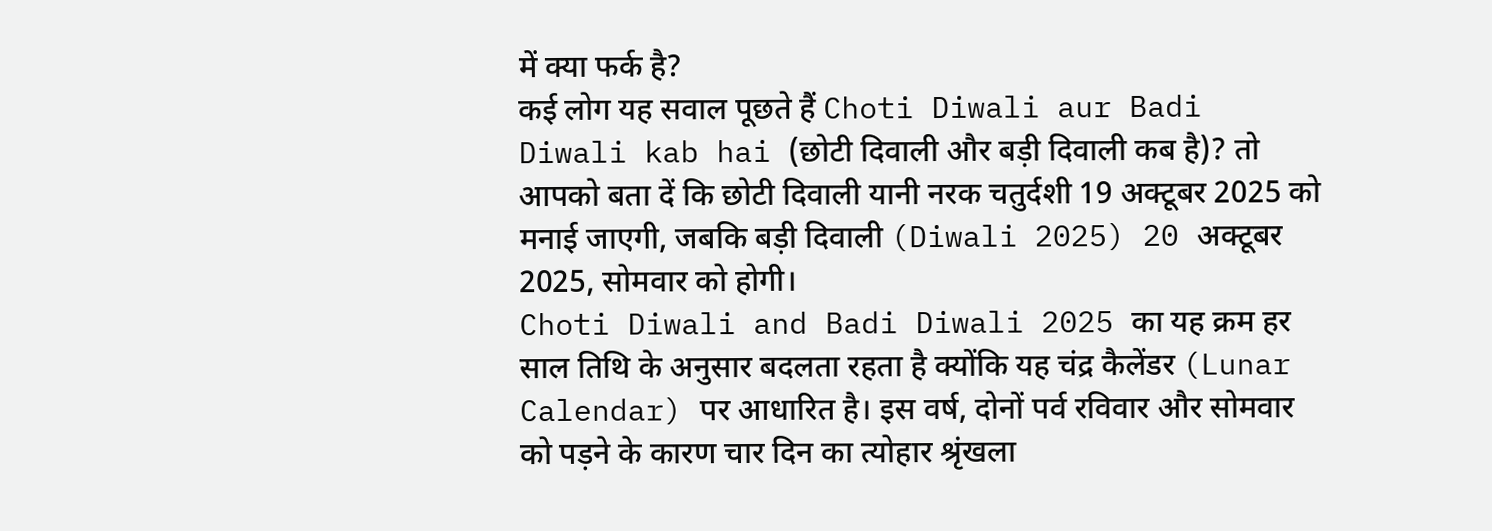में क्या फर्क है?
कई लोग यह सवाल पूछते हैं Choti Diwali aur Badi Diwali kab hai (छोटी दिवाली और बड़ी दिवाली कब है)? तो आपको बता दें कि छोटी दिवाली यानी नरक चतुर्दशी 19 अक्टूबर 2025 को मनाई जाएगी, जबकि बड़ी दिवाली (Diwali 2025) 20 अक्टूबर 2025, सोमवार को होगी।
Choti Diwali and Badi Diwali 2025 का यह क्रम हर साल तिथि के अनुसार बदलता रहता है क्योंकि यह चंद्र कैलेंडर (Lunar Calendar) पर आधारित है। इस वर्ष, दोनों पर्व रविवार और सोमवार को पड़ने के कारण चार दिन का त्योहार श्रृंखला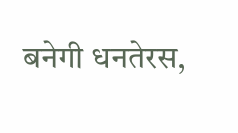बनेगी धनतेरस,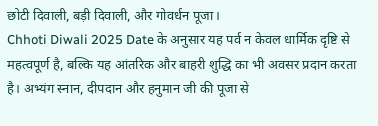छोटी दिवाली, बड़ी दिवाली, और गोवर्धन पूजा।
Chhoti Diwali 2025 Date के अनुसार यह पर्व न केवल धार्मिक दृष्टि से महत्वपूर्ण है, बल्कि यह आंतरिक और बाहरी शुद्धि का भी अवसर प्रदान करता है। अभ्यंग स्नान, दीपदान और हनुमान जी की पूजा से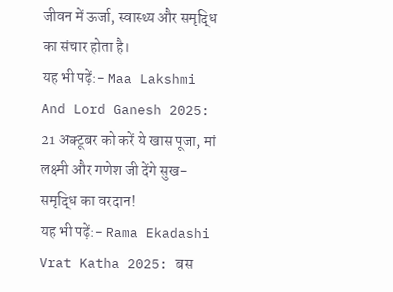जीवन में ऊर्जा, स्वास्थ्य और समृद्धि का संचार होता है।
यह भी पढ़ें:- Maa Lakshmi And Lord Ganesh 2025: 21 अक्टूबर को करें ये खास पूजा, मां लक्ष्मी और गणेश जी देंगे सुख-समृद्धि का वरदान!
यह भी पढ़ें:- Rama Ekadashi Vrat Katha 2025: बस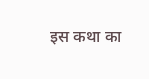इस कथा का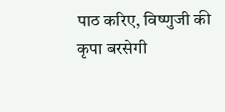पाठ करिए, विष्णुजी की कृपा बरसेगी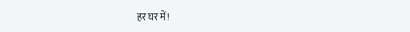हर घर में!